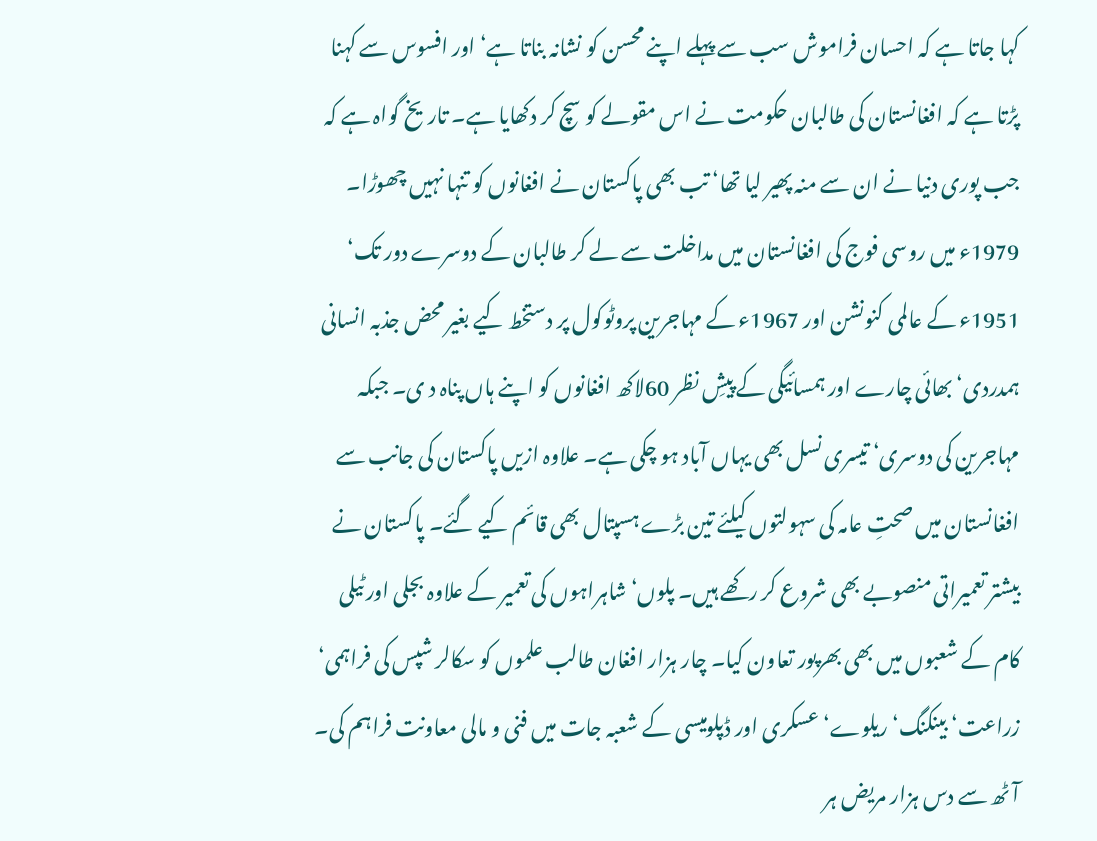کہا جاتا ہے کہ احسان فراموش سب سے پہلے اپنے محسن کو نشانہ بناتا ہے‘ اور افسوس سے کہنا پڑتا ہے کہ افغانستان کی طالبان حکومت نے اس مقولے کو سچ کر دکھایا ہے۔ تاریخ گواہ ہے کہ جب پوری دنیا نے ان سے منہ پھیر لیا تھا‘ تب بھی پاکستان نے افغانوں کو تنہا نہیں چھوڑا۔ 1979ء میں روسی فوج کی افغانستان میں مداخلت سے لے کر طالبان کے دوسرے دور تک‘ 1951ء کے عالمی کنونشن اور 1967ء کے مہاجرین پروٹوکول پر دستخط کیے بغیر محض جذبہ انسانی ہمدردی‘ بھائی چارے اور ہمسائیگی کے پیشِ نظر 60لاکھ افغانوں کو اپنے ہاں پناہ د ی۔ جبکہ مہاجرین کی دوسری‘ تیسری نسل بھی یہاں آباد ہو چکی ہے۔ علاوہ ازیں پاکستان کی جانب سے افغانستان میں صحتِ عامہ کی سہولتوں کیلئے تین بڑے ہسپتال بھی قائم کیے گئے۔ پاکستان نے بیشتر تعمیراتی منصوبے بھی شروع کر رکھے ہیں۔ پلوں‘ شاہراہوں کی تعمیر کے علاوہ بجلی اور ٹیلی کام کے شعبوں میں بھی بھرپور تعاون کیا۔ چار ہزار افغان طالب علموں کو سکالر شپس کی فراہمی‘ زراعت‘ بینکنگ‘ ریلوے‘ عسکری اور ڈپلومیسی کے شعبہ جات میں فنی و مالی معاونت فراہم کی۔ آٹھ سے دس ہزار مریض ہر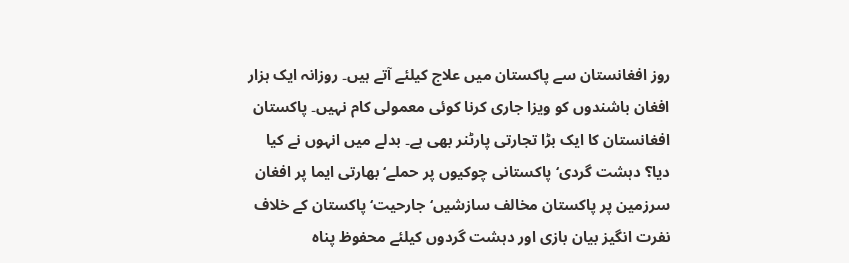روز افغانستان سے پاکستان میں علاج کیلئے آتے ہیں۔ روزانہ ایک ہزار افغان باشندوں کو ویزا جاری کرنا کوئی معمولی کام نہیں۔ پاکستان افغانستان کا ایک بڑا تجارتی پارٹنر بھی ہے۔ بدلے میں انہوں نے کیا دیا؟ دہشت گردی‘ پاکستانی چوکیوں پر حملے‘ بھارتی ایما پر افغان سرزمین پر پاکستان مخالف سازشیں‘ جارحیت‘ پاکستان کے خلاف نفرت انگیز بیان بازی اور دہشت گردوں کیلئے محفوظ پناہ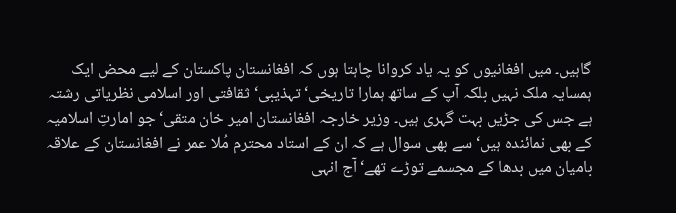گاہیں۔ میں افغانیوں کو یہ یاد کروانا چاہتا ہوں کہ افغانستان پاکستان کے لیے محض ایک ہمسایہ ملک نہیں بلکہ آپ کے ساتھ ہمارا تاریخی‘ تہذیبی‘ ثقافتی اور اسلامی نظریاتی رشتہ ہے جس کی جڑیں بہت گہری ہیں۔ وزیر خارجہ افغانستان امیر خان متقی‘ جو امارتِ اسلامیہ کے بھی نمائندہ ہیں‘ سے بھی سوال ہے کہ ان کے استاد محترم مُلا عمر نے افغانستان کے علاقہ بامیان میں بدھا کے مجسمے توڑے تھے‘ آج انہی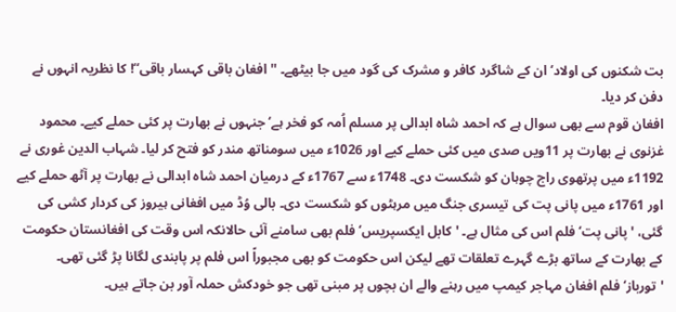بت شکنوں کی اولاد‘ ان کے شاگرد کافر و مشرک کی گود میں جا بیٹھے۔ ''افغان باقی کہسار باقی‘‘! کا نظریہ انہوں نے دفن کر دیا۔
افغان قوم سے بھی سوال ہے کہ احمد شاہ ابدالی پر مسلم اُمہ کو فخر ہے‘ جنہوں نے بھارت پر کئی حملے کیے۔ محمود غزنوی نے بھارت پر 11ویں صدی میں کئی حملے کیے اور 1026ء میں سومناتھ مندر کو فتح کر لیا۔ شہاب الدین غوری نے 1192ء میں پرتھوی راج چوہان کو شکست دی۔ 1748ء سے 1767ء کے درمیان احمد شاہ ابدالی نے بھارت پر آٹھ حملے کیے اور 1761ء میں پانی پت کی تیسری جنگ میں مرہٹوں کو شکست دی۔ بالی وُڈ میں افغانی ہیروز کی کردار کشی کی گئی، 'پانی پت‘ فلم اس کی مثال ہے۔ 'کابل ایکسپریس‘ فلم بھی سامنے آئی حالانکہ اس وقت کی افغانستان حکومت کے بھارت کے ساتھ بڑے گہرے تعلقات تھے لیکن اس حکومت کو بھی مجبوراً اس فلم پر پابندی لگانا پڑ گئی تھی۔ 'تورباز‘ فلم افغان مہاجر کیمپ میں رہنے والے ان بچوں پر مبنی تھی جو خودکش حملہ آور بن جاتے ہیں۔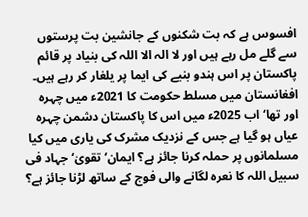افسوس ہے کہ بت شکنوں کے جانشین بت پرستوں سے گلے مل رہے ہیں اور لا الہ الا اللہ کی بنیاد پر قائم پاکستان پر اس ہندو بنیے کی ایما پر یلغار کر رہے ہیں۔ افغانستان میں مسلط حکومت کا 2021ء میں چہرہ اور تھا‘ اب 2025ء میں اس کا پاکستان دشمن چہرہ عیاں ہو گیا ہے جس کے نزدیک مشرک کی یاری میں کیا مسلمانوں پر حملہ کرنا جائز ہے؟ ایمان‘ تقویٰ‘ جہاد فی سبیل اللہ کا نعرہ لگانے والی فوج کے ساتھ لڑنا جائز ہے؟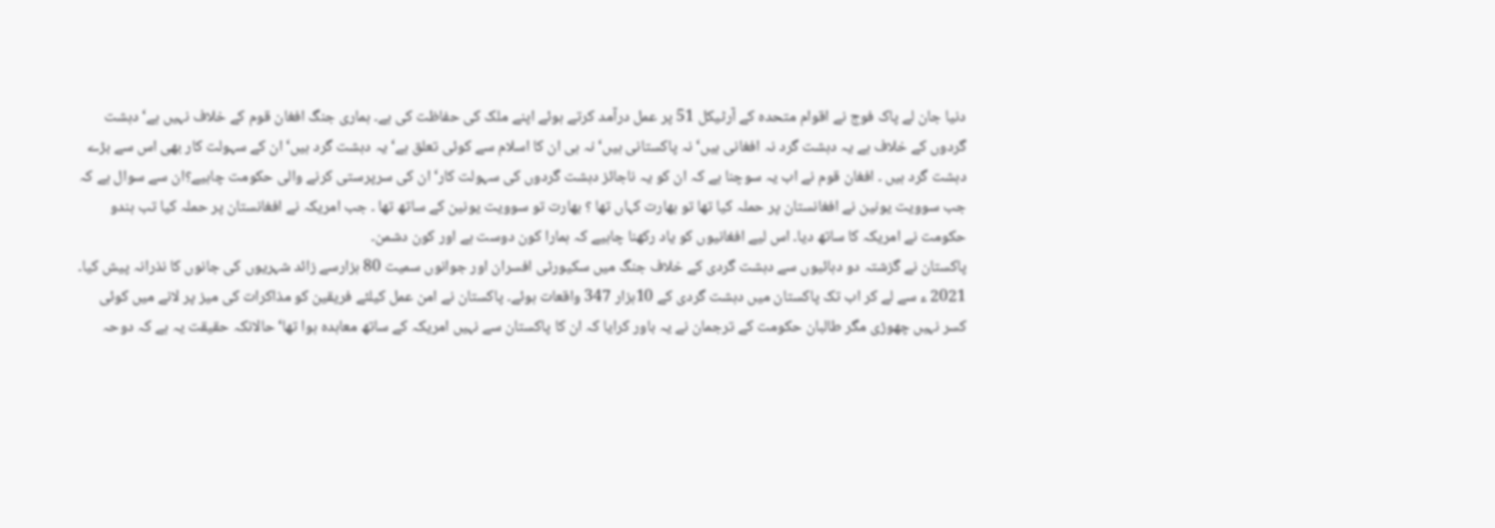دنیا جان لے پاک فوج نے اقوام متحدہ کے آرٹیکل 51 پر عمل درآمد کرتے ہوئے اپنے ملک کی حفاظت کی ہے۔ ہماری جنگ افغان قوم کے خلاف نہیں ہے‘ دہشت گردوں کے خلاف ہے یہ دہشت گرد نہ افغانی ہیں‘ نہ پاکستانی ہیں‘ نہ ہی ان کا اسلام سے کوئی تعلق ہے‘ یہ دہشت گرد ہیں‘ ان کے سہولت کار بھی اس سے بڑے دہشت گرد ہیں ۔ افغان قوم نے اب یہ سوچنا ہے کہ ان کو یہ ناجائز دہشت گردوں کی سہولت کار‘ ان کی سرپرستی کرنے والی حکومت چاہیے؟ان سے سوال ہے کہ جب سوویت یونین نے افغانستان پر حملہ کیا تھا تو بھارت کہاں تھا ؟ بھارت تو سوویت یونین کے ساتھ تھا ۔ جب امریکہ نے افغانستان پر حملہ کیا تب ہندو حکومت نے امریکہ کا ساتھ دیا۔ اس لیے افغانیوں کو یاد رکھنا چاہیے کہ ہمارا کون دوست ہے اور کون دشمن۔
پاکستان نے گزشتہ دو دہائیوں سے دہشت گردی کے خلاف جنگ میں سکیورٹی افسران اور جوانوں سمیت 80 ہزارسے زائد شہریوں کی جانوں کا نذرانہ پیش کیا۔ 2021 ء سے لے کر اب تک پاکستان میں دہشت گردی کے 10ہزار 347 واقعات ہوئے۔ پاکستان نے امن عمل کیلئے فریقین کو مذاکرات کی میز پر لانے میں کوئی کسر نہیں چھوڑی مگر طالبان حکومت کے ترجمان نے یہ باور کرایا کہ ان کا پاکستان سے نہیں امریکہ کے ساتھ معاہدہ ہوا تھا‘ حالانکہ حقیقت یہ ہے کہ دوحہ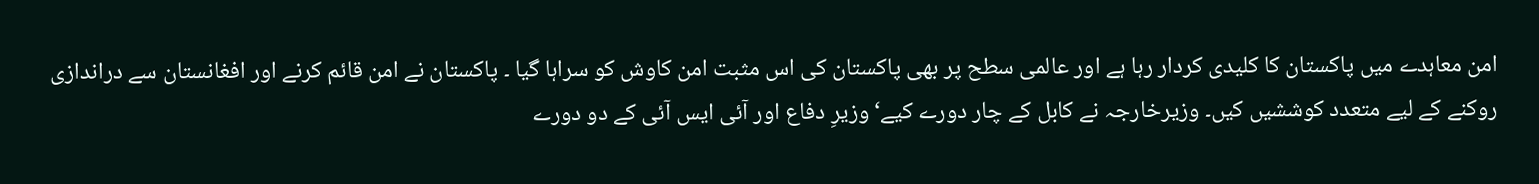امن معاہدے میں پاکستان کا کلیدی کردار رہا ہے اور عالمی سطح پر بھی پاکستان کی اس مثبت امن کاوش کو سراہا گیا ۔ پاکستان نے امن قائم کرنے اور افغانستان سے دراندازی روکنے کے لیے متعدد کوششیں کیں۔ وزیرخارجہ نے کابل کے چار دورے کیے‘ وزیرِ دفاع اور آئی ایس آئی کے دو دورے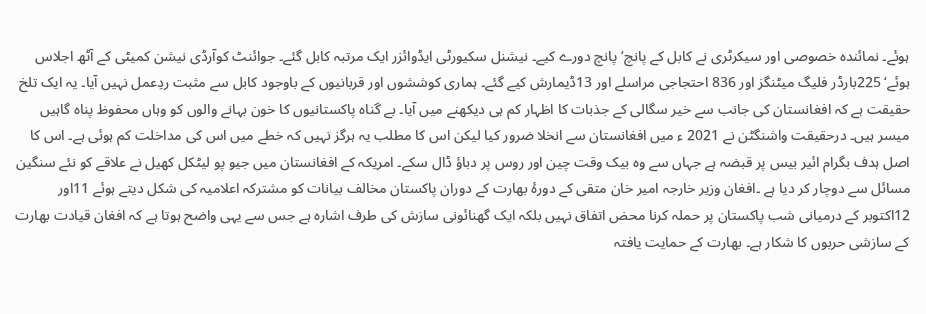ہوئے۔ نمائندہ خصوصی اور سیکرٹری نے کابل کے پانچ‘ پانچ دورے کیے۔ نیشنل سکیورٹی ایڈوائزر ایک مرتبہ کابل گئے۔ جوائنٹ کوآرڈی نیشن کمیٹی کے آٹھ اجلاس ہوئے‘ 225بارڈر فلیگ میٹنگز اور 836 احتجاجی مراسلے اور 13ڈیمارش کیے گئے۔ ہماری کوششوں اور قربانیوں کے باوجود کابل سے مثبت ردِعمل نہیں آیا۔ یہ ایک تلخ حقیقت ہے کہ افغانستان کی جانب سے خیر سگالی کے جذبات کا اظہار کم ہی دیکھنے میں آیا۔ بے گناہ پاکستانیوں کا خون بہانے والوں کو وہاں محفوظ پناہ گاہیں میسر ہیں۔ درحقیقت واشنگٹن نے 2021 ء میں افغانستان سے انخلا ضرور کیا لیکن اس کا مطلب یہ ہرگز نہیں کہ خطے میں اس کی مداخلت کم ہوئی ہے۔ اس کا اصل ہدف بگرام ائیر بیس پر قبضہ ہے جہاں سے وہ بیک وقت چین اور روس پر دباؤ ڈال سکے۔ امریکہ کے افغانستان میں جیو پو لیٹکل کھیل نے علاقے کو نئے سنگین مسائل سے دوچار کر دیا ہے ۔افغان وزیر خارجہ امیر خان متقی کے دورۂ بھارت کے دوران پاکستان مخالف بیانات کو مشترکہ اعلامیہ کی شکل دیتے ہوئے 11اور 12اکتوبر کے درمیانی شب پاکستان پر حملہ کرنا محض اتفاق نہیں بلکہ ایک گھنائونی سازش کی طرف اشارہ ہے جس سے یہی واضح ہوتا ہے کہ افغان قیادت بھارت کے سازشی حربوں کا شکار ہے۔ بھارت کے حمایت یافتہ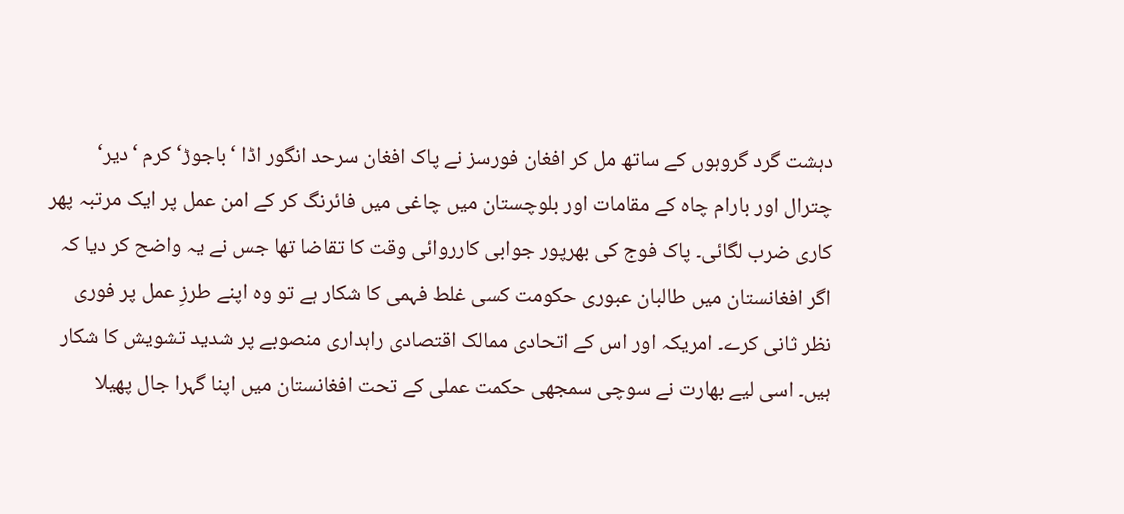دہشت گرد گروہوں کے ساتھ مل کر افغان فورسز نے پاک افغان سرحد انگور اڈا ‘باجوڑ‘ کرم ‘دیر‘ چترال اور بارام چاہ کے مقامات اور بلوچستان میں چاغی میں فائرنگ کر کے امن عمل پر ایک مرتبہ پھر کاری ضرب لگائی۔ پاک فوج کی بھرپور جوابی کارروائی وقت کا تقاضا تھا جس نے یہ واضح کر دیا کہ اگر افغانستان میں طالبان عبوری حکومت کسی غلط فہمی کا شکار ہے تو وہ اپنے طرزِ عمل پر فوری نظر ثانی کرے۔ امریکہ اور اس کے اتحادی ممالک اقتصادی راہداری منصوبے پر شدید تشویش کا شکار ہیں۔ اسی لیے بھارت نے سوچی سمجھی حکمت عملی کے تحت افغانستان میں اپنا گہرا جال پھیلا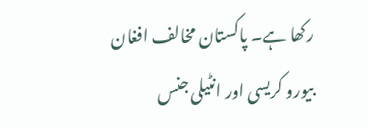رکھا ہے۔ پاکستان مخالف افغان بیورو کریسی اور انٹیلی جنس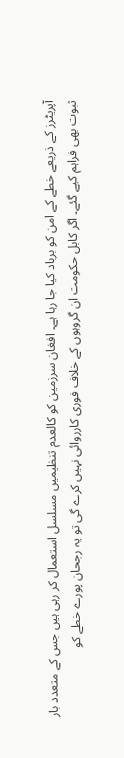آپریٹرز کے ذریعے خطے کے امن کو برباد کیا جا رہا ہے۔ افغان سرزمین کو کالعدم تنظیمیں مسلسل استعمال کر رہی ہیں جس کے متعدد بار ثبوت بھی فراہم کیے گئے۔ اگر کابل حکومت ان گروہوں کے خلاف فوری کارروائی نہیں کرے گی تو یہ رجحان پورے خطے کو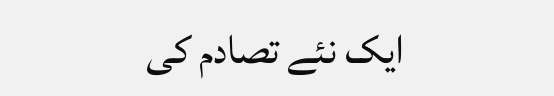ایک نئے تصادم کی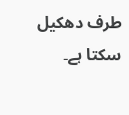طرف دھکیل سکتا ہے۔